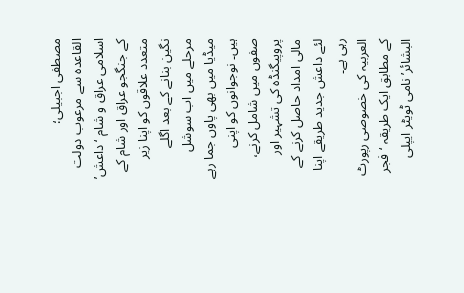مصطفی اجبیلی؛
القاعدہ سے مرعوب دولت اسلامی عراق و شام ‘داعش’ کے جنگجو عراق اور شام کے متعدد علاقوں کو اپنا زیر نگین بنانے کے بعد اگلے مرحلے میں اب سوشل میڈیا میں بھی پاوں جما رہے ہیں۔ نوجوانوں کو اپنی صفوں میں شامل کرنے، پروپیگنڈہ کی تشہیر اور مالی امداد حاصل کرنے کے لئے داعش جدید طریقے اپنا رہی ہے۔
العربیہ کی خصوصی رپورٹ کے مطابق ایک طریقہ ‘فجر البشائر’ نامی ٹویٹر ایپلی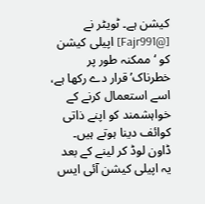کیشن ہے۔ ٹویٹر نے [@Fajr991] اپیلی کیشن کو ‘ممکنہ طور پر خطرناک’ قرار دے رکھا ہے، اسے استعمال کرنے کے خواہشمند کو اپنے ذاتی کوائف دینا ہوتے ہیں۔ ڈاون لوڈ کر لینے کے بعد یہ اپیلی کیشن آئی ایس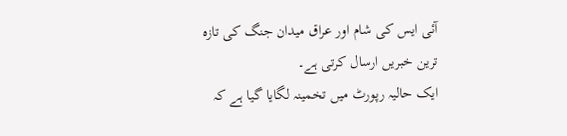آئی ایس کی شام اور عراق میدان جنگ کی تازہ ترین خبریں ارسال کرتی ہے۔
ایک حالیہ رپورٹ میں تخمینہ لگایا گیا ہے کہ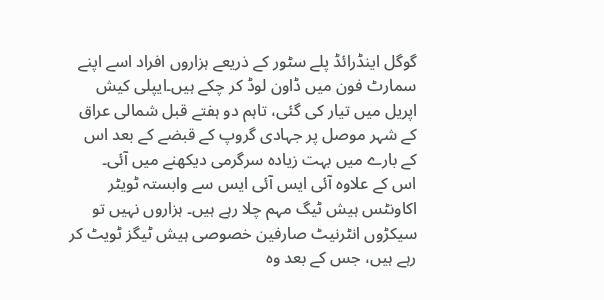گوگل اینڈرائڈ پلے سٹور کے ذریعے ہزاروں افراد اسے اپنے سمارٹ فون میں ڈاون لوڈ کر چکے ہیں۔ایپلی کیش اپریل میں تیار کی گئی، تاہم دو ہفتے قبل شمالی عراق کے شہر موصل پر جہادی گروپ کے قبضے کے بعد اس کے بارے میں بہت زیادہ سرگرمی دیکھنے میں آئی۔
اس کے علاوہ آئی ایس آئی ایس سے وابستہ ٹویٹر اکاونٹس ہیش ٹیگ مہم چلا رہے ہیں۔ ہزاروں نہیں تو سیکڑوں انٹرنیٹ صارفین خصوصی ہیش ٹیگز ٹویٹ کر رہے ہیں، جس کے بعد وہ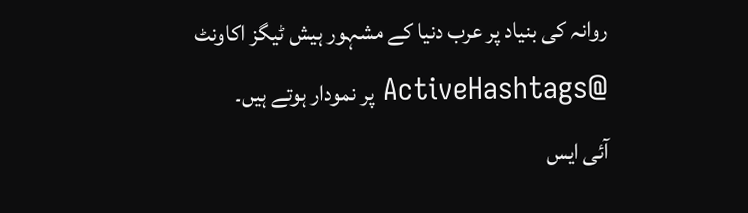روانہ کی بنیاد پر عرب دنیا کے مشہور ہیش ٹیگز اکاونٹ @ActiveHashtags پر نمودار ہوتے ہیں۔
آئی ایس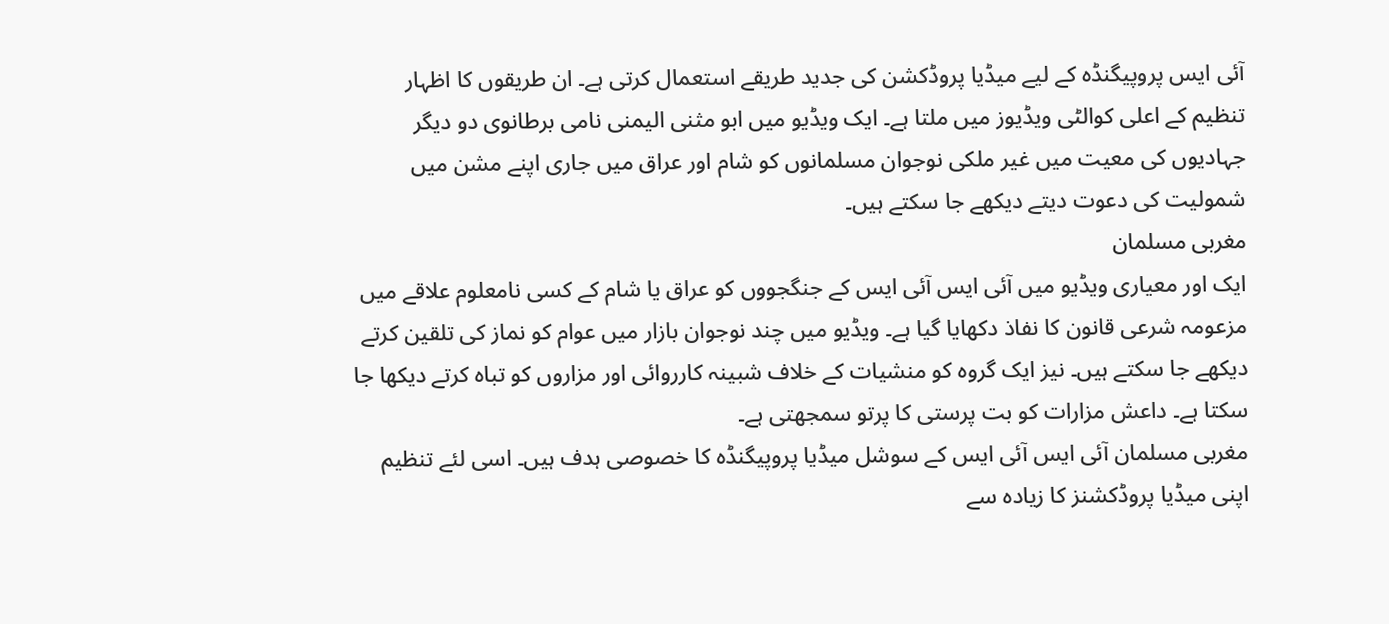آئی ایس پروپیگنڈہ کے لیے میڈیا پروڈکشن کی جدید طریقے استعمال کرتی ہے۔ ان طریقوں کا اظہار تنظیم کے اعلی کوالٹی ویڈیوز میں ملتا ہے۔ ایک ویڈیو میں ابو مثنی الیمنی نامی برطانوی دو دیگر جہادیوں کی معیت میں غیر ملکی نوجوان مسلمانوں کو شام اور عراق میں جاری اپنے مشن میں شمولیت کی دعوت دیتے دیکھے جا سکتے ہیں۔
مغربی مسلمان
ایک اور معیاری ویڈیو میں آئی ایس آئی ایس کے جنگجووں کو عراق یا شام کے کسی نامعلوم علاقے میں مزعومہ شرعی قانون کا نفاذ دکھایا گیا ہے۔ ویڈیو میں چند نوجوان بازار میں عوام کو نماز کی تلقین کرتے دیکھے جا سکتے ہیں۔ نیز ایک گروہ کو منشیات کے خلاف شبینہ کارروائی اور مزاروں کو تباہ کرتے دیکھا جا سکتا ہے۔ داعش مزارات کو بت پرستی کا پرتو سمجھتی ہے۔
مغربی مسلمان آئی ایس آئی ایس کے سوشل میڈیا پروپیگنڈہ کا خصوصی ہدف ہیں۔ اسی لئے تنظیم اپنی میڈیا پروڈکشنز کا زیادہ سے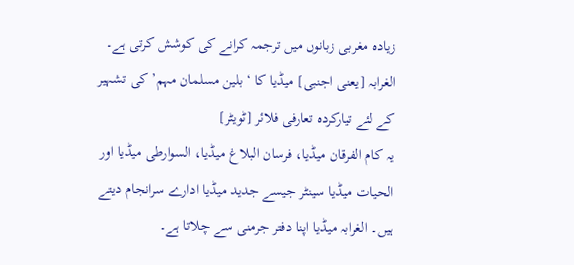زیادہ مغربی زبانوں میں ترجمہ کرانے کی کوشش کرتی ہے۔
الغرابہ [یعنی اجنبی] میڈیا کا ‘بلین مسلمان مہم’ کی تشہیر کے لئے تیارکردہ تعارفی فلائر [ٹویٹر]
یہ کام الفرقان میڈیا، فرسان البلاغ میڈیا، السوارطی میڈیا اور الحیات میڈیا سینٹر جیسے جدید میڈیا ادارے سرانجام دیتے ہیں۔ الغرابہ میڈیا اپنا دفتر جرمنی سے چلاتا ہے۔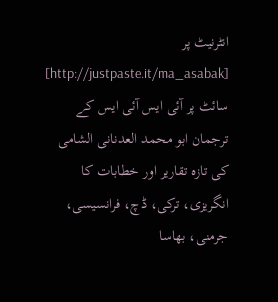انٹرنیٹ پر [http://justpaste.it/ma_asabak] سائٹ پر آئی ایس آئی ایس کے ترجمان ابو محمد العدنانی الشامی کی تازہ تقاریر اور خطابات کا انگریزی، ترکی، ڈچ، فرانسیسی، جرمنی، بھاسا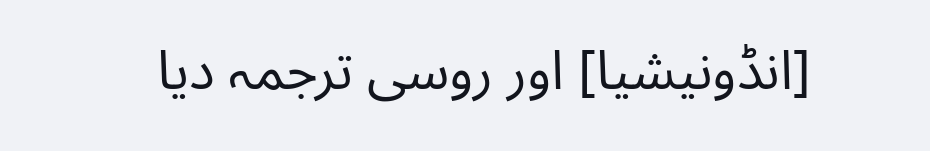[انڈونیشیا] اور روسی ترجمہ دیا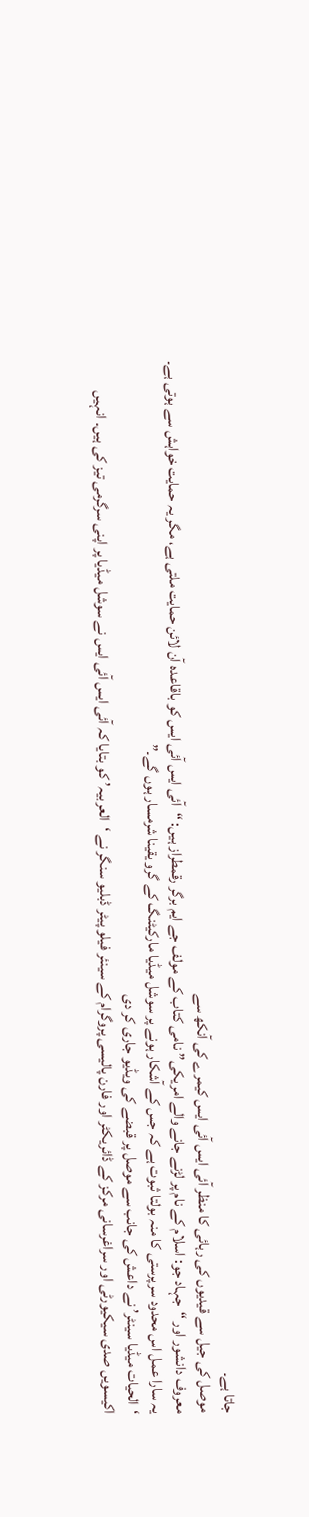جاتا ہے۔
موصل کی جیل سے قیدیوں کی رہائی کا منظر آئی ایس آئی ایس کیمرے کی آنکھ سے
معروف دانشور اور “جہاد جو: اسلام کے نام پر لڑنے جانے والے امریکی” نامی کتاب کے مولف جے ایم برگر رقمطراز ہیں: “آئی ایس آئی ایس کو باقاعدہ آن لائن حمایت ملتی ہے، مگر یہ حمایت خواہش سے ہوتی ہے۔ یہ سارا عمل اس محدود سرپرستی کا منہ بولتا ثبوت ہے کہ جس کے آشکار ہونے پر سوشل میڈیا مارکیٹنگ کے گرو یقینا شرمسار ہوں گے۔”
‘الحیات میڈیا سینٹر’ نے داعش کی جانب سے موصل پر قبضے کی ویڈیو جاری کر دی
اکیسویں صدی سیکیورٹی اور سراغرسانی مرکز کے ڈائریکٹر اور فارن پالیسی پروگرام کے سینئر فیلو پیٹر ڈبلیو سنگر نے ‘العربیہ’ کو بتایا کہ آئی ایس آئی ایس نے سوشل میڈیا پر اپنی سرگرمی تیز کی ہیں۔ انہیں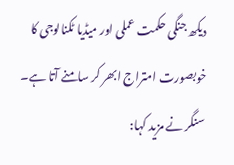دیکھ جنگی حکمت عملی اور میڈیا ٹکنالوجی کا خوبصورت امتراج ابھر کر سامنے آتا ہے۔
سنگر نے مزید کہا: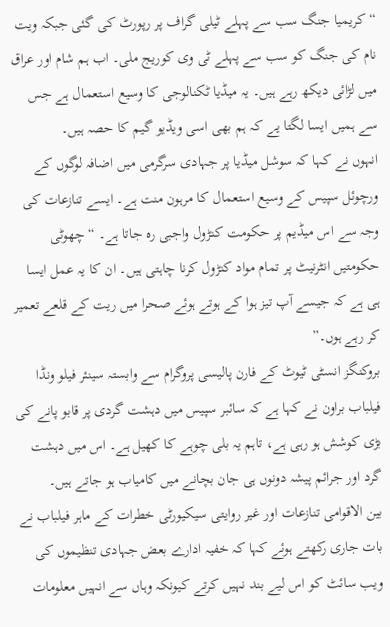“کریمیا جنگ سب سے پہلے ٹیلی گراف پر رپورٹ کی گئی جبکہ ویت نام کی جنگ کو سب سے پہلے ٹی وی کوریج ملی۔ اب ہم شام اور عراق میں لڑائی دیکھ رہے ہیں۔ یہ میڈیا ٹکنالوجی کا وسیع استعمال ہے جس سے ہمیں ایسا لگتا یے کہ ہم بھی اسی ویڈیو گیم کا حصہ ہیں۔
انہوں نے کہا کہ سوشل میڈیا پر جہادی سرگرمی میں اضافہ لوگوں کے ورچوئل سپیس کے وسیع استعمال کا مرہون منت ہے۔ ایسے تنازعات کی وجہ سے اس میڈیم پر حکومت کنڑول واجبی رہ جاتا ہے۔ “چھوٹی حکومتیں انٹرنیٹ پر تمام مواد کنڑول کرنا چاہتی ہیں۔ ان کا یہ عمل ایسا ہی ہے کہ جیسے آپ تیز ہوا کے ہوتے ہوئے صحرا میں ریت کے قلعے تعمیر کر رہے ہوں۔”
بروکنگز انسٹی ٹیوٹ کے فارن پالیسی پروگرام سے وابستہ سینئر فیلو ونڈا فیلباب براون نے کہا ہے کہ سائبر سپیس میں دہشت گردی پر قابو پانے کی بڑی کوشش ہو رہی ہے، تاہم یہ بلی چوہے کا کھیل ہے۔ اس میں دہشت گرد اور جرائم پیشہ دونوں ہی جان بچانے میں کامیاب ہو جاتے ہیں۔
بین الاقوامی تنازعات اور غیر روایتی سیکیورٹی خطرات کے ماہر فیلباب نے بات جاری رکھتے ہوئے کہا کہ خفیہ ادارے بعض جہادی تنظیموں کی ویب سائٹ کو اس لیے بند نہیں کرتے کیونکہ وہاں سے انہیں معلومات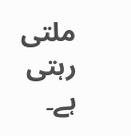ملتی رہتی ہے۔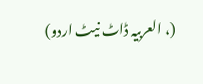(، العربیہ ڈاٹ نیٹ اردو)